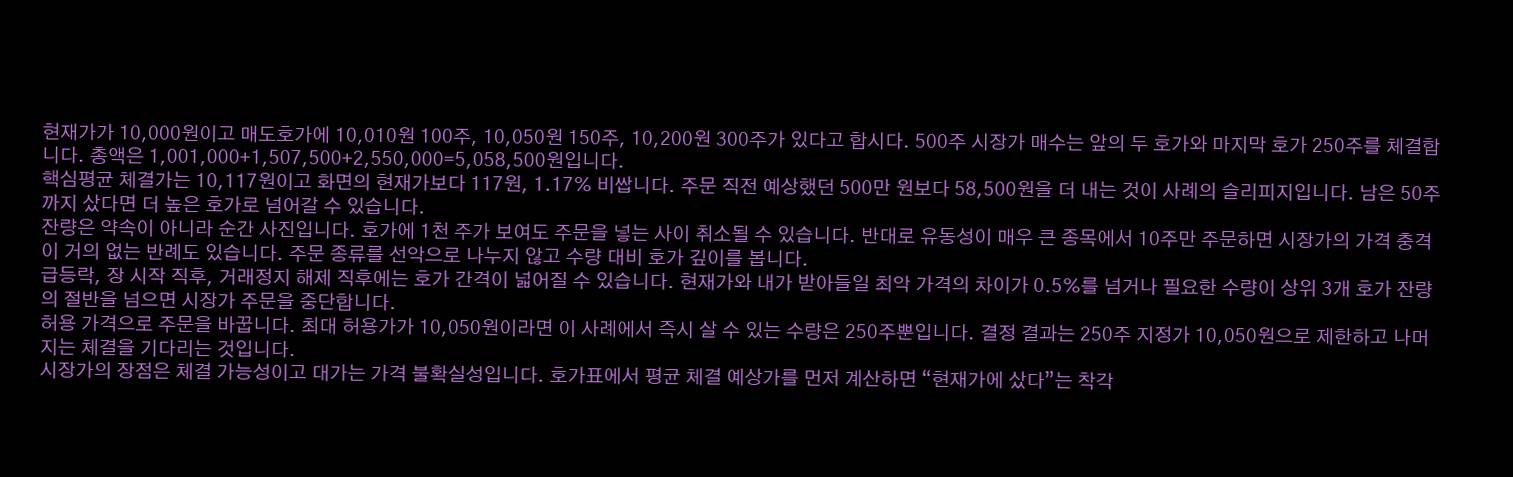현재가가 10,000원이고 매도호가에 10,010원 100주, 10,050원 150주, 10,200원 300주가 있다고 합시다. 500주 시장가 매수는 앞의 두 호가와 마지막 호가 250주를 체결합니다. 총액은 1,001,000+1,507,500+2,550,000=5,058,500원입니다.
핵심평균 체결가는 10,117원이고 화면의 현재가보다 117원, 1.17% 비쌉니다. 주문 직전 예상했던 500만 원보다 58,500원을 더 내는 것이 사례의 슬리피지입니다. 남은 50주까지 샀다면 더 높은 호가로 넘어갈 수 있습니다.
잔량은 약속이 아니라 순간 사진입니다. 호가에 1천 주가 보여도 주문을 넣는 사이 취소될 수 있습니다. 반대로 유동성이 매우 큰 종목에서 10주만 주문하면 시장가의 가격 충격이 거의 없는 반례도 있습니다. 주문 종류를 선악으로 나누지 않고 수량 대비 호가 깊이를 봅니다.
급등락, 장 시작 직후, 거래정지 해제 직후에는 호가 간격이 넓어질 수 있습니다. 현재가와 내가 받아들일 최악 가격의 차이가 0.5%를 넘거나 필요한 수량이 상위 3개 호가 잔량의 절반을 넘으면 시장가 주문을 중단합니다.
허용 가격으로 주문을 바꿉니다. 최대 허용가가 10,050원이라면 이 사례에서 즉시 살 수 있는 수량은 250주뿐입니다. 결정 결과는 250주 지정가 10,050원으로 제한하고 나머지는 체결을 기다리는 것입니다.
시장가의 장점은 체결 가능성이고 대가는 가격 불확실성입니다. 호가표에서 평균 체결 예상가를 먼저 계산하면 “현재가에 샀다”는 착각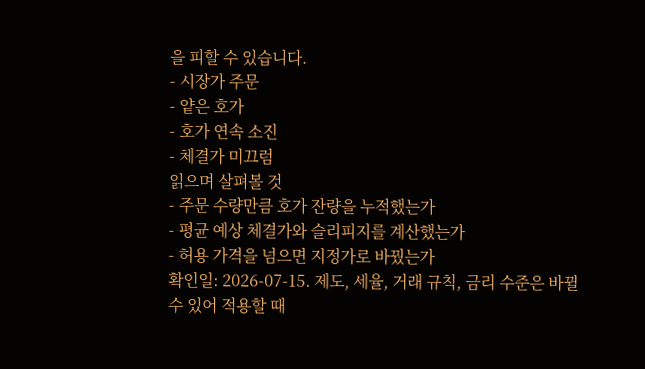을 피할 수 있습니다.
- 시장가 주문
- 얕은 호가
- 호가 연속 소진
- 체결가 미끄럼
읽으며 살펴볼 것
- 주문 수량만큼 호가 잔량을 누적했는가
- 평균 예상 체결가와 슬리피지를 계산했는가
- 허용 가격을 넘으면 지정가로 바꿨는가
확인일: 2026-07-15. 제도, 세율, 거래 규칙, 금리 수준은 바뀔 수 있어 적용할 때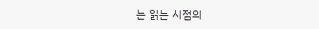는 읽는 시점의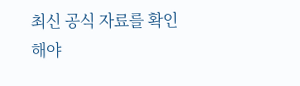최신 공식 자료를 확인해야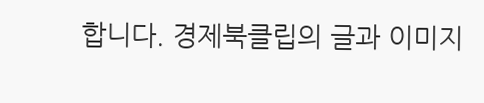합니다. 경제북클립의 글과 이미지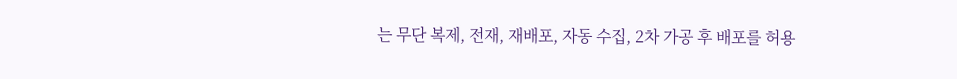는 무단 복제, 전재, 재배포, 자동 수집, 2차 가공 후 배포를 허용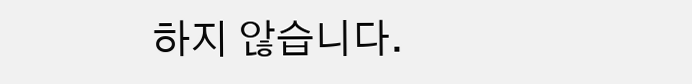하지 않습니다.